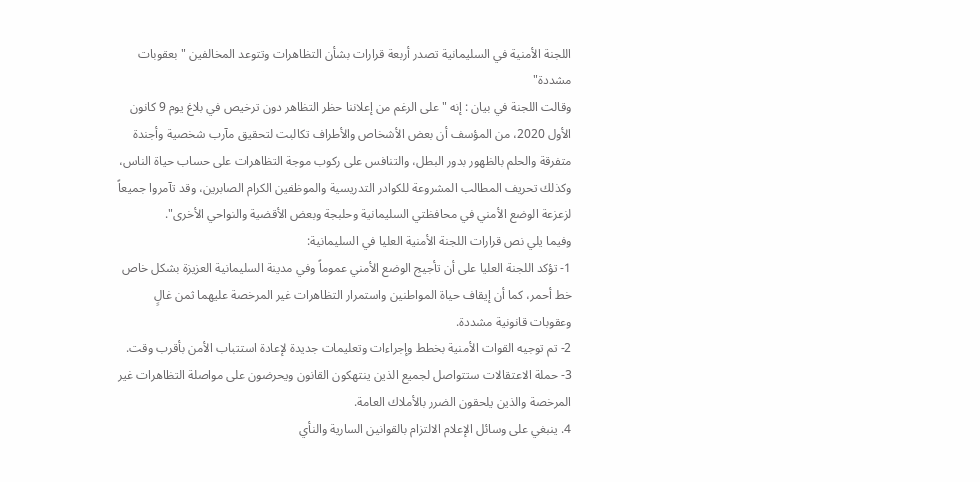اللجنة الأمنية في السليمانية تصدر أربعة قرارات بشأن التظاهرات وتتوعد المخالفين "بعقوبات مشددة"
وقالت اللجنة في بيان : إنه "على الرغم من إعلاننا حظر التظاهر دون ترخيص في بلاغ يوم 9 كانون الأول 2020، من المؤسف أن بعض الأشخاص والأطراف تكالبت لتحقيق مآرب شخصية وأجندة متفرقة والحلم بالظهور بدور البطل، والتنافس على ركوب موجة التظاهرات على حساب حياة الناس، وكذلك تحريف المطالب المشروعة للكوادر التدريسية والموظفين الكرام الصابرين، وقد تآمروا جميعاً لزعزعة الوضع الأمني في محافظتي السليمانية وحلبجة وبعض الأقضية والنواحي الأخرى".
وفيما يلي نص قرارات اللجنة الأمنية العليا في السليمانية:
1- تؤكد اللجنة العليا على أن تأجيج الوضع الأمني عموماً وفي مدينة السليمانية العزيزة بشكل خاص خط أحمر، كما أن إيقاف حياة المواطنين واستمرار التظاهرات غير المرخصة عليهما ثمن غالٍ وعقوبات قانونية مشددة.
2- تم توجيه القوات الأمنية بخطط وإجراءات وتعليمات جديدة لإعادة استتباب الأمن بأقرب وقت.
3- حملة الاعتقالات ستتواصل لجميع الذين ينتهكون القانون ويحرضون على مواصلة التظاهرات غير المرخصة والذين يلحقون الضرر بالأملاك العامة.
4. ينبغي على وسائل الإعلام الالتزام بالقوانين السارية والنأي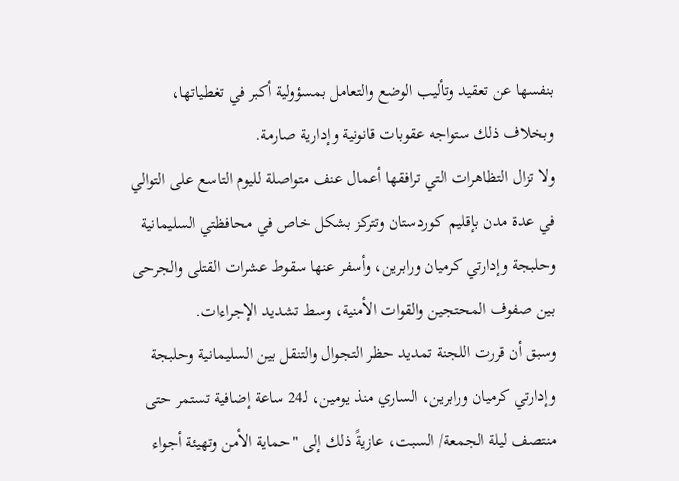بنفسها عن تعقيد وتأليب الوضع والتعامل بمسؤولية أكبر في تغطياتها، وبخلاف ذلك ستواجه عقوبات قانونية وإدارية صارمة.
ولا تزال التظاهرات التي ترافقها أعمال عنف متواصلة لليوم التاسع على التوالي في عدة مدن بإقليم كوردستان وتتركز بشكل خاص في محافظتي السليمانية وحلبجة وإدارتي كرميان ورابرين، وأسفر عنها سقوط عشرات القتلى والجرحى بين صفوف المحتجين والقوات الأمنية، وسط تشديد الإجراءات.
وسبق أن قررت اللجنة تمديد حظر التجوال والتنقل بين السليمانية وحلبجة وإدارتي كرميان ورابرين، الساري منذ يومين، لـ24 ساعة إضافية تستمر حتى منتصف ليلة الجمعة/ السبت، عازيةً ذلك إلى "حماية الأمن وتهيئة أجواء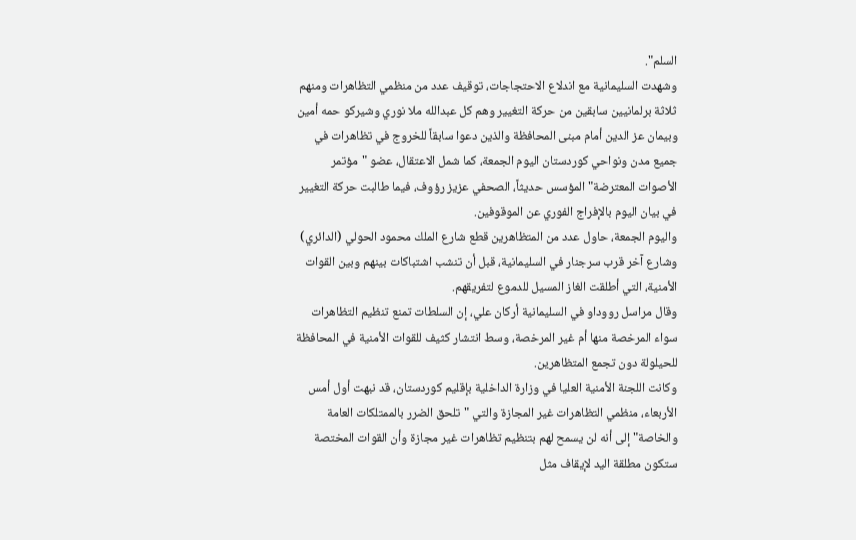السلم".
وشهدت السليمانية مع اندلاع الاحتجاجات، توقيف عدد من منظمي التظاهرات ومنهم ثلاثة برلمانيين سابقين من حركة التغيير وهم كل عبدالله ملا نوري وشيركو حمه أمين وبيمان عز الدين أمام مبنى المحافظة والذين دعوا سابقاً للخروج في تظاهرات في جميع مدن ونواحي كوردستان اليوم الجمعة، كما شمل الاعتقال، عضو "مؤتمر الأصوات المعترضة" المؤسس حديثاً، الصحفي عزيز رؤوف، فيما طالبت حركة التغيير في بيان اليوم بالإفراج الفوري عن الموقوفين.
واليوم الجمعة، حاول عدد من المتظاهرين قطع شارع الملك محمود الحولي (الدائري) وشارع آخر قرب سرجنار في السليمانية، قبل أن تنشب اشتباكات بينهم وبين القوات الأمنية، التي أطلقت الغاز المسيل للدموع لتفريقهم.
وقال مراسل رووداو في السليمانية أركان علي، إن السلطات تمنع تنظيم التظاهرات سواء المرخصة منها أم غير المرخصة، وسط انتشار كثيف للقوات الأمنية في المحافظة للحيلولة دون تجمع المتظاهرين.
وكانت اللجنة الأمنية العليا في وزارة الداخلية بإقليم كوردستان، قد نبهت أول أمس الأربعاء، منظمي التظاهرات غير المجازة والتي "تلحق الضرر بالممتلكات العامة والخاصة" إلى أنه لن يسمح لهم بتنظيم تظاهرات غير مجازة وأن القوات المختصة ستكون مطلقة اليد لإيقاف مثل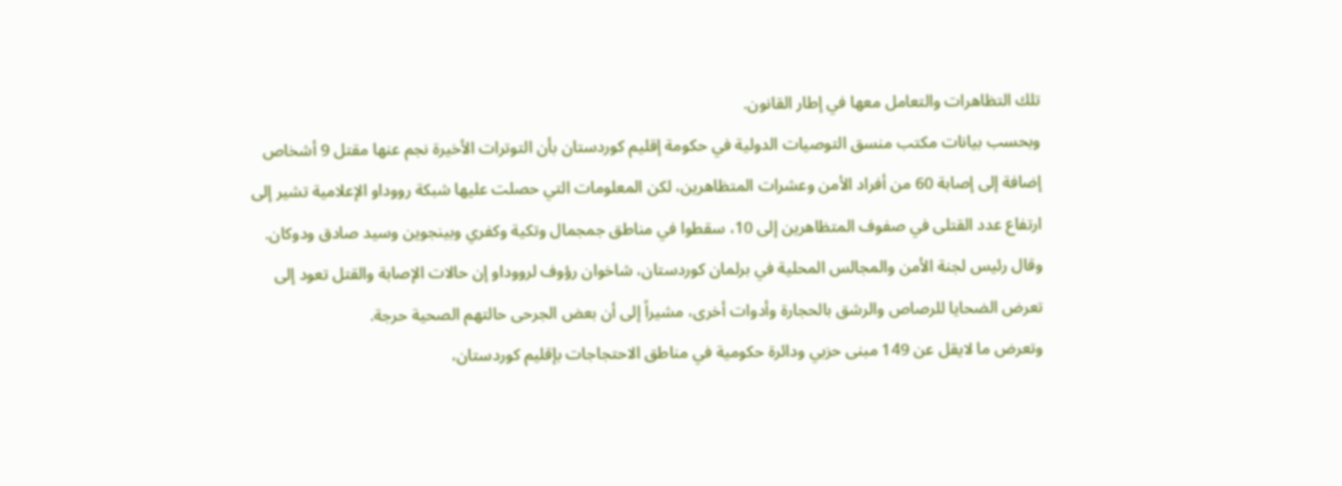تلك التظاهرات والتعامل معها في إطار القانون.
وبحسب بيانات مكتب منسق التوصيات الدولية في حكومة إقليم كوردستان بأن التوترات الأخيرة نجم عنها مقتل 9 أشخاص إضافة إلى إصابة 60 من أفراد الأمن وعشرات المتظاهرين، لكن المعلومات التي حصلت عليها شبكة رووداو الإعلامية تشير إلى ارتفاع عدد القتلى في صفوف المتظاهرين إلى 10، سقطوا في مناطق جمجمال وتكية وكفري وبينجوين وسيد صادق ودوكان.
وقال رئيس لجنة الأمن والمجالس المحلية في برلمان كوردستان، شاخوان رؤوف لرووداو إن حالات الإصابة والقتل تعود إلى تعرض الضحايا للرصاص والرشق بالحجارة وأدوات أخرى، مشيراً إلى أن بعض الجرحى حالتهم الصحية حرجة.
وتعرض ما لايقل عن 149 مبنى حزبي ودائرة حكومية في مناطق الاحتجاجات بإقليم كوردستان،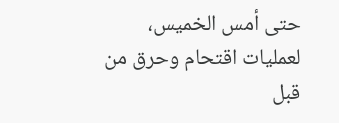حتى أمس الخميس، لعمليات اقتحام وحرق من قبل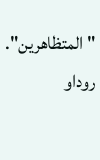"المتظاهرين".
روداو